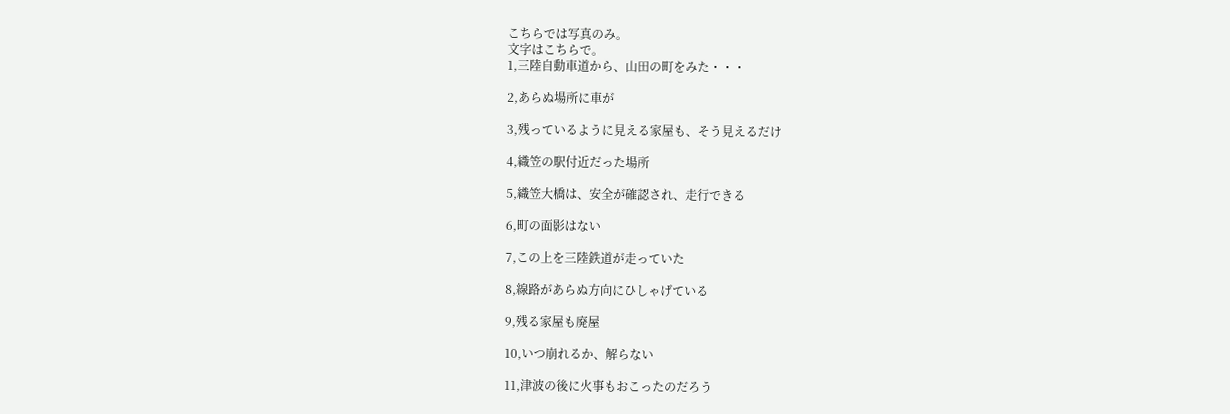こちらでは写真のみ。
文字はこちらで。
1,三陸自動車道から、山田の町をみた・・・

2,あらぬ場所に車が

3,残っているように見える家屋も、そう見えるだけ

4,織笠の駅付近だった場所

5,織笠大橋は、安全が確認され、走行できる

6,町の面影はない

7,この上を三陸鉄道が走っていた

8,線路があらぬ方向にひしゃげている

9,残る家屋も廃屋

10,いつ崩れるか、解らない

11,津波の後に火事もおこったのだろう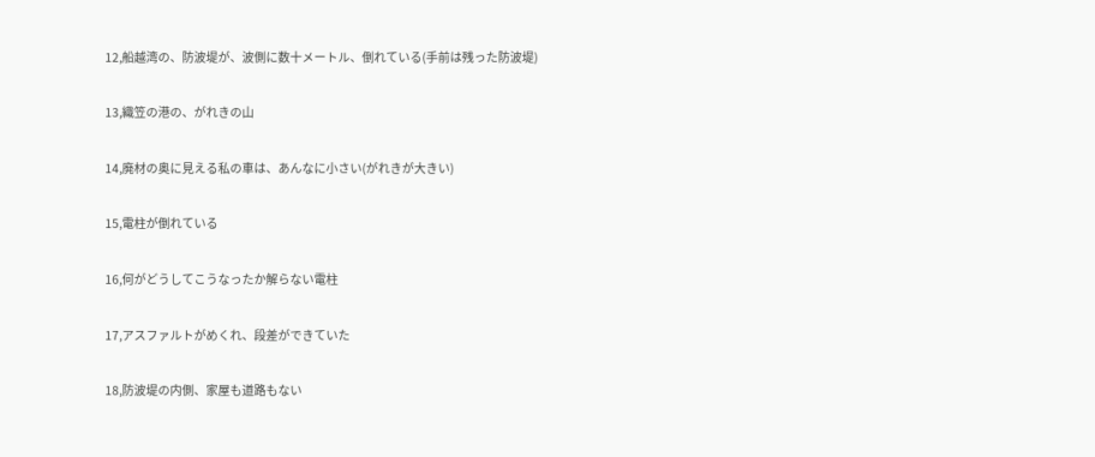12,船越湾の、防波堤が、波側に数十メートル、倒れている(手前は残った防波堤)

13,織笠の港の、がれきの山

14,廃材の奥に見える私の車は、あんなに小さい(がれきが大きい)

15,電柱が倒れている

16,何がどうしてこうなったか解らない電柱

17,アスファルトがめくれ、段差ができていた

18,防波堤の内側、家屋も道路もない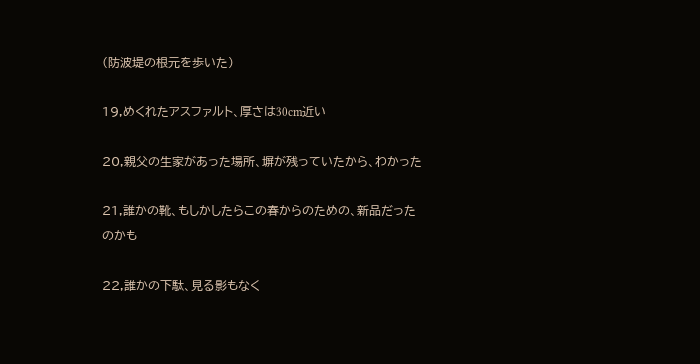(防波堤の根元を歩いた)

19,めくれたアスファルト、厚さは30cm近い

20,親父の生家があった場所、塀が残っていたから、わかった

21,誰かの靴、もしかしたらこの春からのための、新品だったのかも

22,誰かの下駄、見る影もなく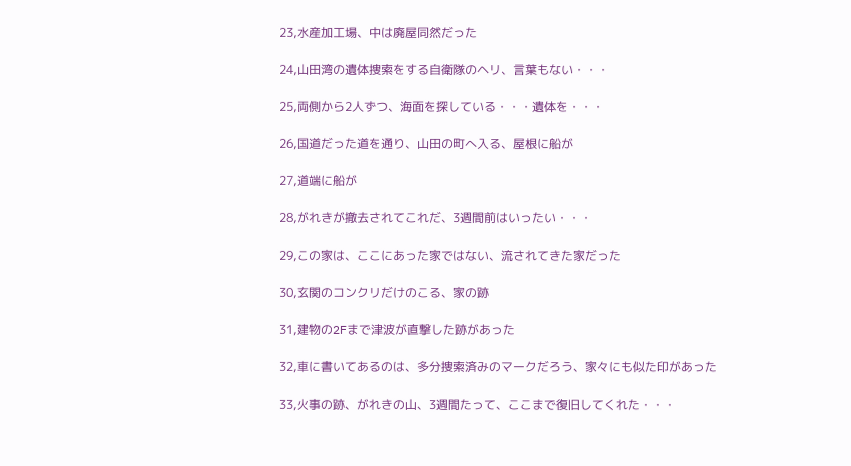23,水産加工場、中は廃屋同然だった

24,山田湾の遺体捜索をする自衛隊のヘリ、言葉もない・・・

25,両側から2人ずつ、海面を探している・・・遺体を・・・

26,国道だった道を通り、山田の町へ入る、屋根に船が

27,道端に船が

28,がれきが撤去されてこれだ、3週間前はいったい・・・

29,この家は、ここにあった家ではない、流されてきた家だった

30,玄関のコンクリだけのこる、家の跡

31,建物の2Fまで津波が直撃した跡があった

32,車に書いてあるのは、多分捜索済みのマークだろう、家々にも似た印があった

33,火事の跡、がれきの山、3週間たって、ここまで復旧してくれた・・・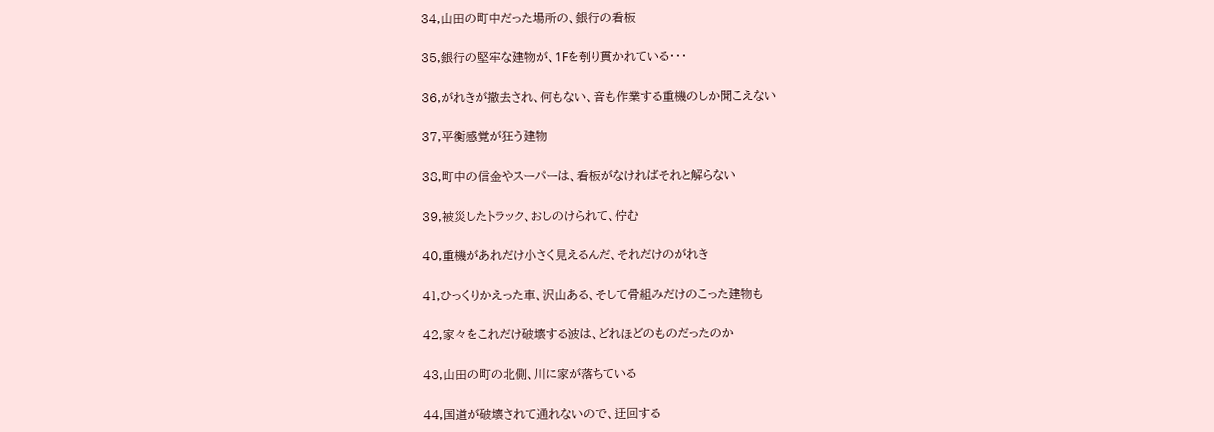34,山田の町中だった場所の、銀行の看板

35,銀行の堅牢な建物が、1Fを刳り貫かれている・・・

36,がれきが撤去され、何もない、音も作業する重機のしか聞こえない

37,平衡感覚が狂う建物

38,町中の信金やスーパーは、看板がなければそれと解らない

39,被災したトラック、おしのけられて、佇む

40,重機があれだけ小さく見えるんだ、それだけのがれき

41,ひっくりかえった車、沢山ある、そして骨組みだけのこった建物も

42,家々をこれだけ破壊する波は、どれほどのものだったのか

43,山田の町の北側、川に家が落ちている

44,国道が破壊されて通れないので、迂回する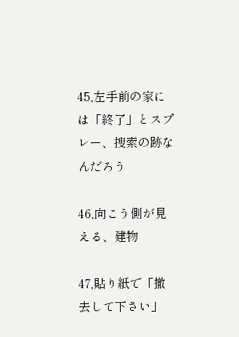45,左手前の家には「終了」とスプレー、捜索の跡なんだろう

46,向こう側が見える、建物

47,貼り紙で「撤去して下さい」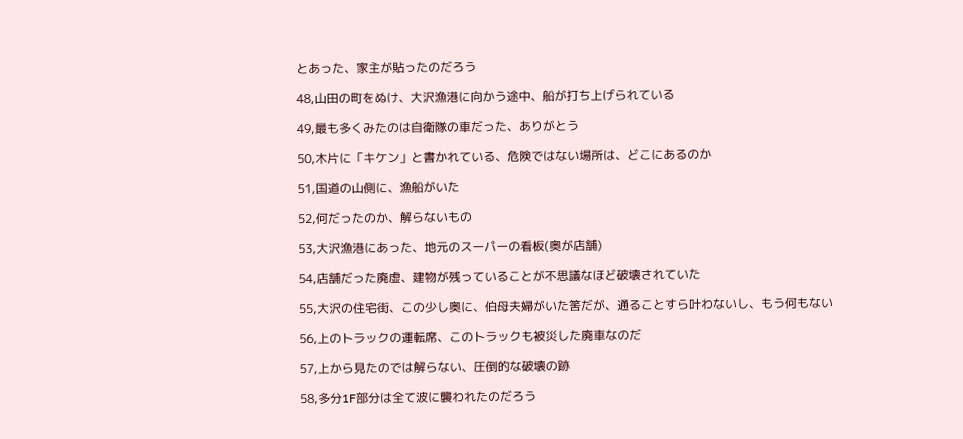とあった、家主が貼ったのだろう

48,山田の町をぬけ、大沢漁港に向かう途中、船が打ち上げられている

49,最も多くみたのは自衛隊の車だった、ありがとう

50,木片に「キケン」と書かれている、危険ではない場所は、どこにあるのか

51,国道の山側に、漁船がいた

52,何だったのか、解らないもの

53,大沢漁港にあった、地元のスーパーの看板(奥が店舗)

54,店舗だった廃虚、建物が残っていることが不思議なほど破壊されていた

55,大沢の住宅街、この少し奥に、伯母夫婦がいた筈だが、通ることすら叶わないし、もう何もない

56,上のトラックの運転席、このトラックも被災した廃車なのだ

57,上から見たのでは解らない、圧倒的な破壊の跡

58,多分1F部分は全て波に襲われたのだろう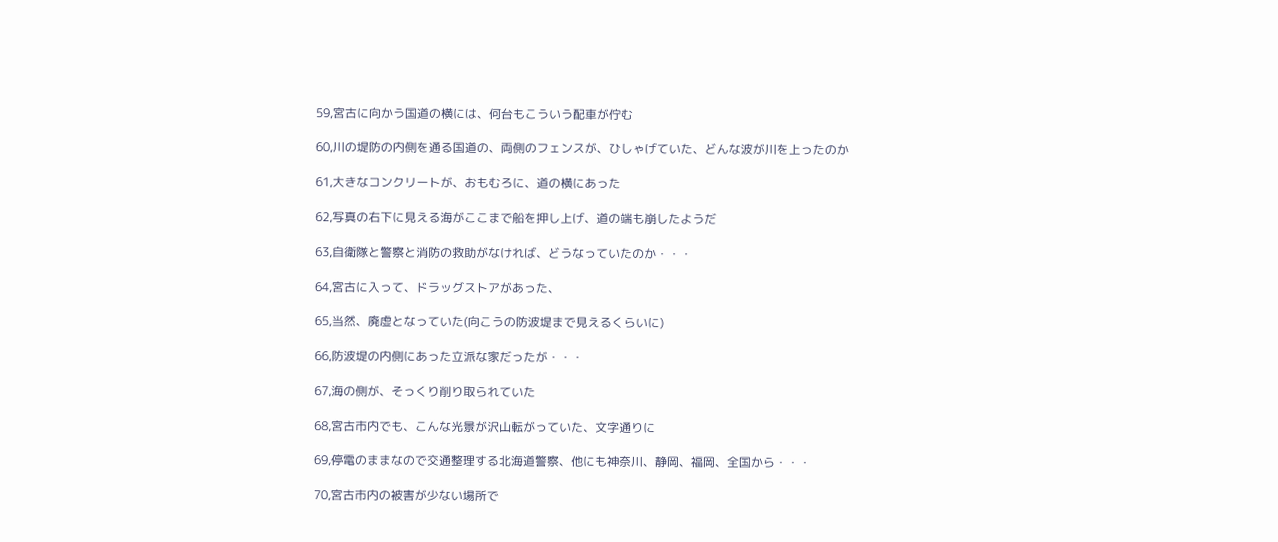59,宮古に向かう国道の横には、何台もこういう配車が佇む

60,川の堤防の内側を通る国道の、両側のフェンスが、ひしゃげていた、どんな波が川を上ったのか

61,大きなコンクリートが、おもむろに、道の横にあった

62,写真の右下に見える海がここまで船を押し上げ、道の端も崩したようだ

63,自衛隊と警察と消防の救助がなければ、どうなっていたのか・・・

64,宮古に入って、ドラッグストアがあった、

65,当然、廃虚となっていた(向こうの防波堤まで見えるくらいに)

66,防波堤の内側にあった立派な家だったが・・・

67,海の側が、そっくり削り取られていた

68,宮古市内でも、こんな光景が沢山転がっていた、文字通りに

69,停電のままなので交通整理する北海道警察、他にも神奈川、静岡、福岡、全国から・・・

70,宮古市内の被害が少ない場所で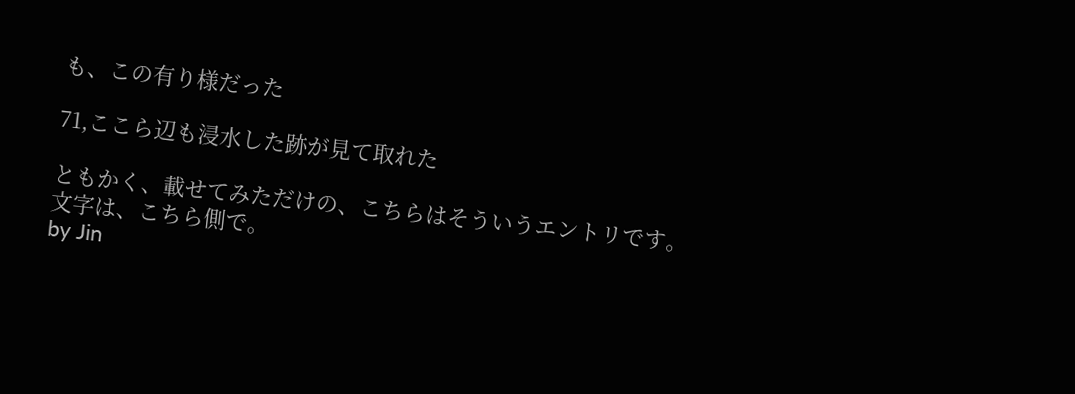も、この有り様だった

71,ここら辺も浸水した跡が見て取れた

ともかく、載せてみただけの、こちらはそういうエントリです。
文字は、こちら側で。
by Jin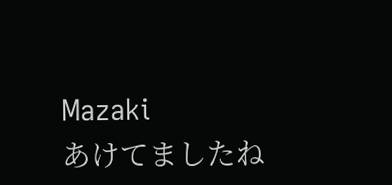Mazaki
あけてましたね